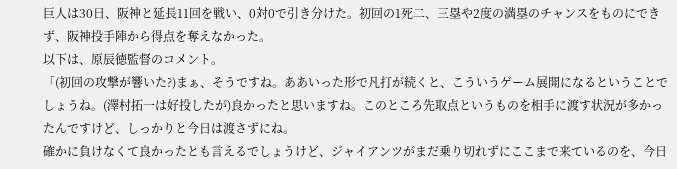巨人は30日、阪神と延長11回を戦い、0対0で引き分けた。初回の1死二、三塁や2度の満塁のチャンスをものにできず、阪神投手陣から得点を奪えなかった。
以下は、原辰徳監督のコメント。
「(初回の攻撃が響いた?)まぁ、そうですね。ああいった形で凡打が続くと、こういうゲーム展開になるということでしょうね。(澤村拓一は好投したが)良かったと思いますね。このところ先取点というものを相手に渡す状況が多かったんですけど、しっかりと今日は渡さずにね。
確かに負けなくて良かったとも言えるでしょうけど、ジャイアンツがまだ乗り切れずにここまで来ているのを、今日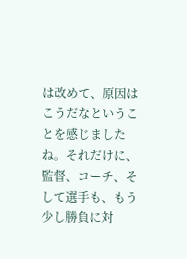は改めて、原因はこうだなということを感じましたね。それだけに、監督、コーチ、そして選手も、もう少し勝負に対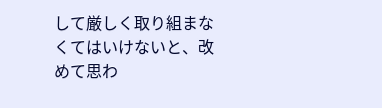して厳しく取り組まなくてはいけないと、改めて思わ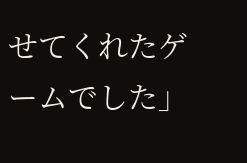せてくれたゲームでした」